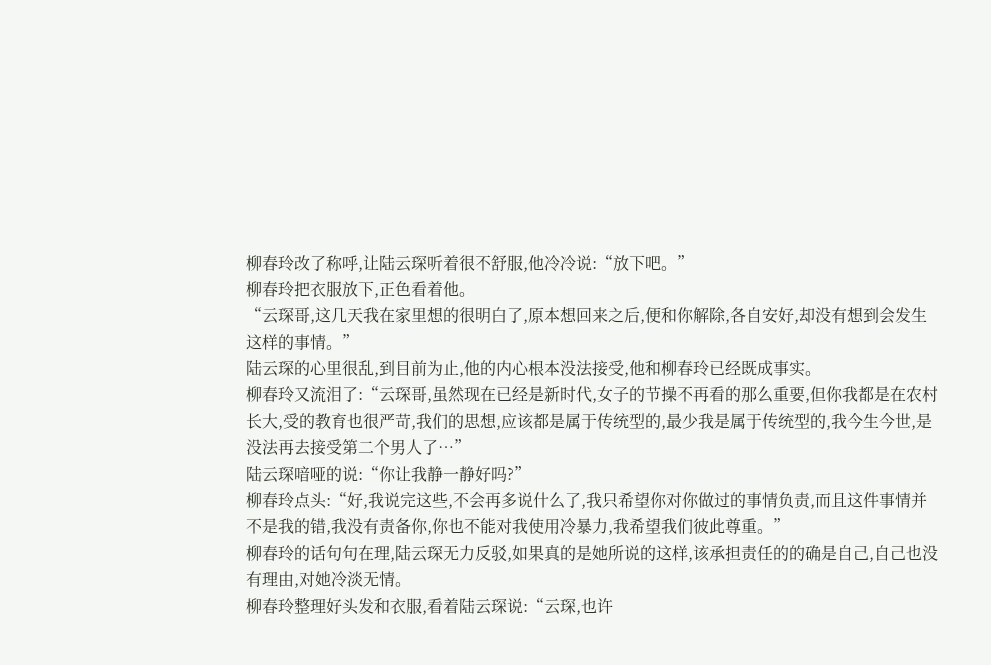柳春玲改了称呼,让陆云琛听着很不舒服,他冷冷说:“放下吧。”
柳春玲把衣服放下,正色看着他。
“云琛哥,这几天我在家里想的很明白了,原本想回来之后,便和你解除,各自安好,却没有想到会发生这样的事情。”
陆云琛的心里很乱,到目前为止,他的内心根本没法接受,他和柳春玲已经既成事实。
柳春玲又流泪了:“云琛哥,虽然现在已经是新时代,女子的节操不再看的那么重要,但你我都是在农村长大,受的教育也很严苛,我们的思想,应该都是属于传统型的,最少我是属于传统型的,我今生今世,是没法再去接受第二个男人了…”
陆云琛喑哑的说:“你让我静一静好吗?”
柳春玲点头:“好,我说完这些,不会再多说什么了,我只希望你对你做过的事情负责,而且这件事情并不是我的错,我没有责备你,你也不能对我使用冷暴力,我希望我们彼此尊重。”
柳春玲的话句句在理,陆云琛无力反驳,如果真的是她所说的这样,该承担责任的的确是自己,自己也没有理由,对她冷淡无情。
柳春玲整理好头发和衣服,看着陆云琛说:“云琛,也许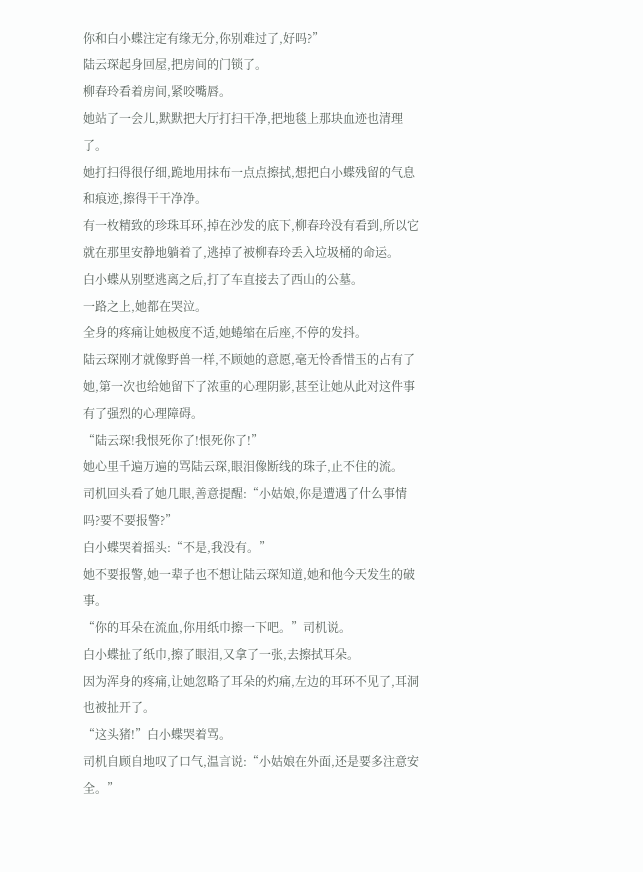你和白小蝶注定有缘无分,你别难过了,好吗?”
陆云琛起身回屋,把房间的门锁了。
柳春玲看着房间,紧咬嘴唇。
她站了一会儿,默默把大厅打扫干净,把地毯上那块血迹也清理了。
她打扫得很仔细,跪地用抹布一点点擦拭,想把白小蝶残留的气息和痕迹,擦得干干净净。
有一枚精致的珍珠耳环,掉在沙发的底下,柳春玲没有看到,所以它就在那里安静地躺着了,逃掉了被柳春玲丢入垃圾桶的命运。
白小蝶从别墅逃离之后,打了车直接去了西山的公墓。
一路之上,她都在哭泣。
全身的疼痛让她极度不适,她蜷缩在后座,不停的发抖。
陆云琛刚才就像野兽一样,不顾她的意愿,毫无怜香惜玉的占有了她,第一次也给她留下了浓重的心理阴影,甚至让她从此对这件事有了强烈的心理障碍。
“陆云琛!我恨死你了!恨死你了!”
她心里千遍万遍的骂陆云琛,眼泪像断线的珠子,止不住的流。
司机回头看了她几眼,善意提醒:“小姑娘,你是遭遇了什么事情吗?要不要报警?”
白小蝶哭着摇头:“不是,我没有。”
她不要报警,她一辈子也不想让陆云琛知道,她和他今天发生的破事。
“你的耳朵在流血,你用纸巾擦一下吧。”司机说。
白小蝶扯了纸巾,擦了眼泪,又拿了一张,去擦拭耳朵。
因为浑身的疼痛,让她忽略了耳朵的灼痛,左边的耳环不见了,耳洞也被扯开了。
“这头猪!”白小蝶哭着骂。
司机自顾自地叹了口气,温言说:“小姑娘在外面,还是要多注意安全。”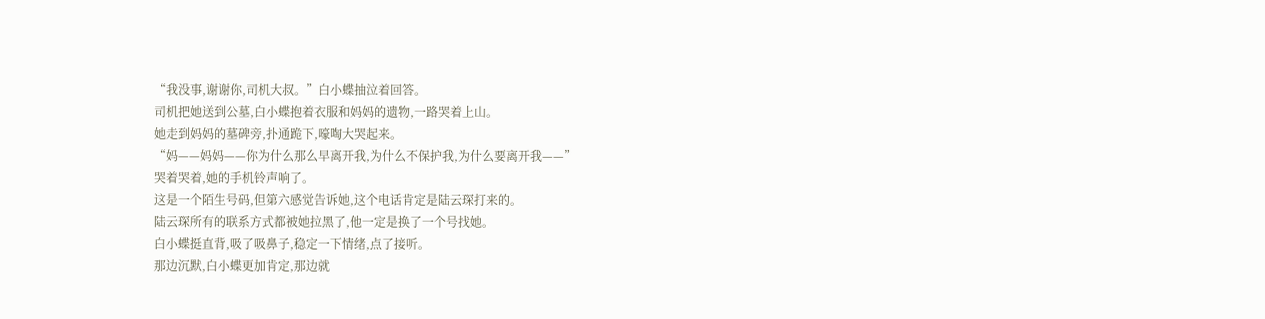“我没事,谢谢你,司机大叔。”白小蝶抽泣着回答。
司机把她送到公墓,白小蝶抱着衣服和妈妈的遗物,一路哭着上山。
她走到妈妈的墓碑旁,扑通跪下,嚎啕大哭起来。
“妈——妈妈——你为什么那么早离开我,为什么不保护我,为什么要离开我——”
哭着哭着,她的手机铃声响了。
这是一个陌生号码,但第六感觉告诉她,这个电话肯定是陆云琛打来的。
陆云琛所有的联系方式都被她拉黑了,他一定是换了一个号找她。
白小蝶挺直背,吸了吸鼻子,稳定一下情绪,点了接听。
那边沉默,白小蝶更加肯定,那边就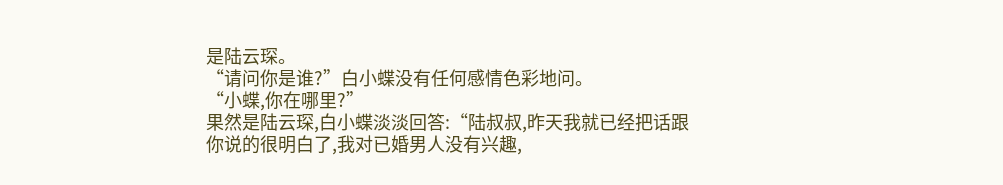是陆云琛。
“请问你是谁?”白小蝶没有任何感情色彩地问。
“小蝶,你在哪里?”
果然是陆云琛,白小蝶淡淡回答:“陆叔叔,昨天我就已经把话跟你说的很明白了,我对已婚男人没有兴趣,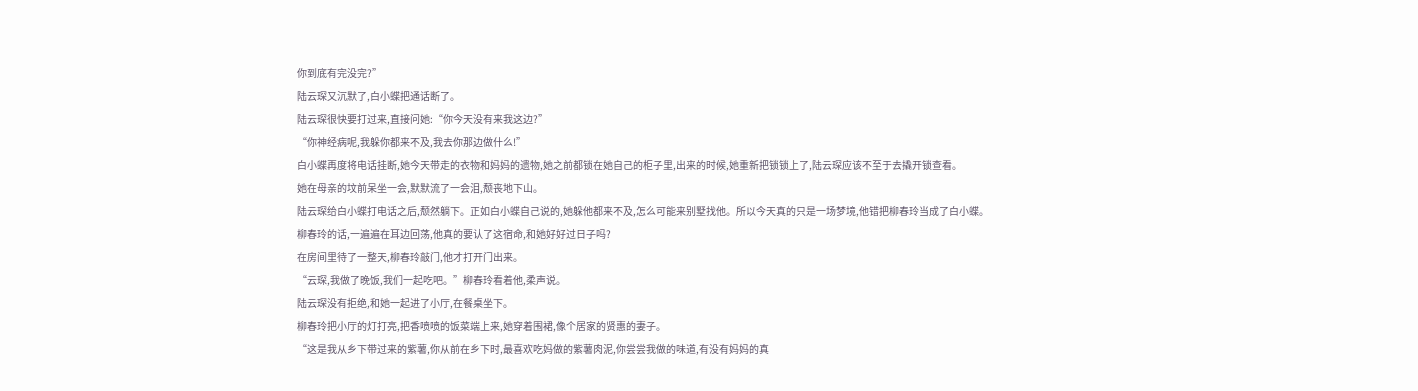你到底有完没完?”
陆云琛又沉默了,白小蝶把通话断了。
陆云琛很快要打过来,直接问她:“你今天没有来我这边?”
“你神经病呢,我躲你都来不及,我去你那边做什么!”
白小蝶再度将电话挂断,她今天带走的衣物和妈妈的遗物,她之前都锁在她自己的柜子里,出来的时候,她重新把锁锁上了,陆云琛应该不至于去撬开锁查看。
她在母亲的坟前呆坐一会,默默流了一会泪,颓丧地下山。
陆云琛给白小蝶打电话之后,颓然躺下。正如白小蝶自己说的,她躲他都来不及,怎么可能来别墅找他。所以今天真的只是一场梦境,他错把柳春玲当成了白小蝶。
柳春玲的话,一遍遍在耳边回荡,他真的要认了这宿命,和她好好过日子吗?
在房间里待了一整天,柳春玲敲门,他才打开门出来。
“云琛,我做了晚饭,我们一起吃吧。”柳春玲看着他,柔声说。
陆云琛没有拒绝,和她一起进了小厅,在餐桌坐下。
柳春玲把小厅的灯打亮,把香喷喷的饭菜端上来,她穿着围裙,像个居家的贤惠的妻子。
“这是我从乡下带过来的紫薯,你从前在乡下时,最喜欢吃妈做的紫薯肉泥,你尝尝我做的味道,有没有妈妈的真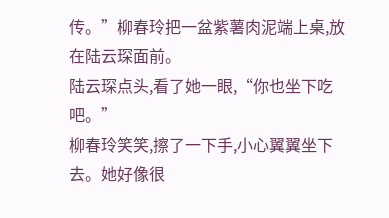传。”柳春玲把一盆紫薯肉泥端上桌,放在陆云琛面前。
陆云琛点头,看了她一眼,“你也坐下吃吧。”
柳春玲笑笑,擦了一下手,小心翼翼坐下去。她好像很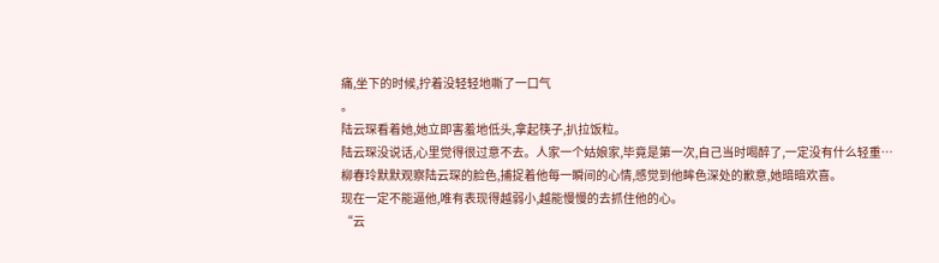痛,坐下的时候,拧着没轻轻地嘶了一口气
。
陆云琛看着她,她立即害羞地低头,拿起筷子,扒拉饭粒。
陆云琛没说话,心里觉得很过意不去。人家一个姑娘家,毕竟是第一次,自己当时喝醉了,一定没有什么轻重…
柳春玲默默观察陆云琛的脸色,捕捉着他每一瞬间的心情,感觉到他眸色深处的歉意,她暗暗欢喜。
现在一定不能逼他,唯有表现得越弱小,越能慢慢的去抓住他的心。
“云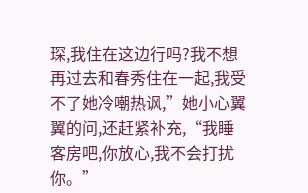琛,我住在这边行吗?我不想再过去和春秀住在一起,我受不了她冷嘲热讽,”她小心翼翼的问,还赶紧补充,“我睡客房吧,你放心,我不会打扰你。”